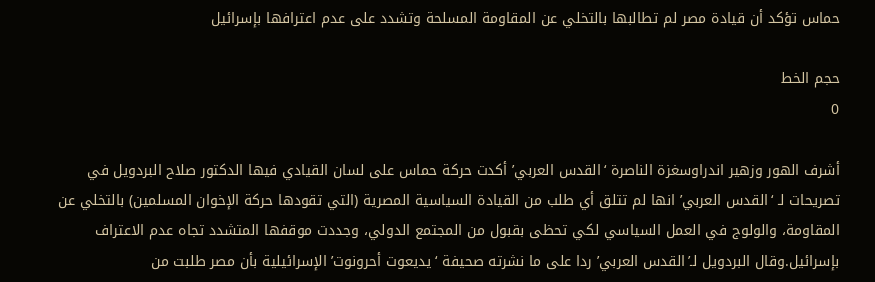حماس تؤكد أن قيادة مصر لم تطالبها بالتخلي عن المقاومة المسلحة وتشدد على عدم اعترافها بإسرائيل

حجم الخط
0

أشرف الهور وزهير اندراوسغزة الناصرة ‘القدس العربي’ أكدت حركة حماس على لسان القيادي فيها الدكتور صلاح البردويل في تصريحات لـ ‘القدس العربي’ انها لم تتلق أي طلب من القيادة السياسية المصرية (التي تقودها حركة الإخوان المسلمين) بالتخلي عن المقاومة، والولوج في العمل السياسي لكي تحظى بقبول من المجتمع الدولي، وجددت موقفها المتشدد تجاه عدم الاعتراف بإسرائيل.وقال البردويل لـ’القدس العربي’ ردا على ما نشرته صحيفة ‘يديعوت أحرونوت’ الإسرائيلية بأن مصر طلبت من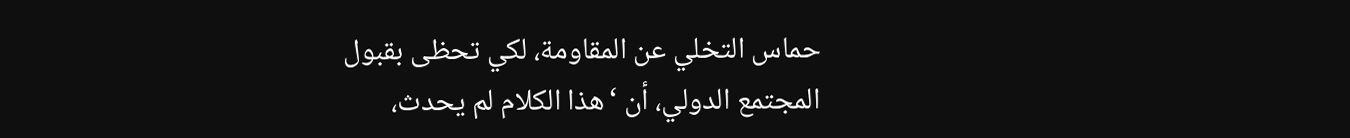حماس التخلي عن المقاومة، لكي تحظى بقبول المجتمع الدولي، أن ‘هذا الكلام لم يحدث،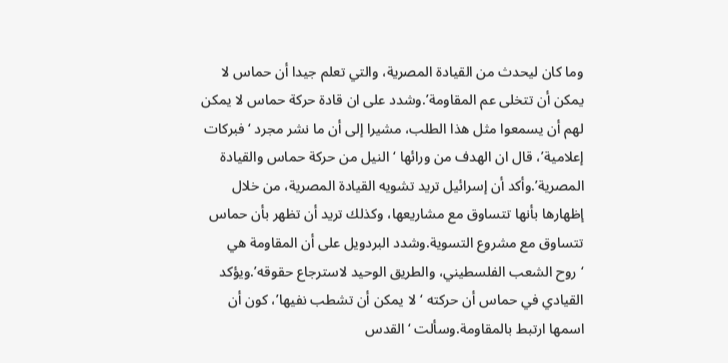وما كان ليحدث من القيادة المصرية، والتي تعلم جيدا أن حماس لا يمكن أن تتخلى عم المقاومة’.وشدد على ان قادة حركة حماس لا يمكن لهم أن يسمعوا مثل هذا الطلب، مشيرا إلى أن ما نشر مجرد ‘فبركات إعلامية’، قال ان الهدف من ورائها ‘النيل من حركة حماس والقيادة المصرية’.وأكد أن إسرائيل تريد تشويه القيادة المصرية، من خلال إظهارها بأنها تتساوق مع مشاريعها، وكذلك تريد أن تظهر بأن حماس تتساوق مع مشروع التسوية.وشدد البردويل على أن المقاومة هي ‘روح الشعب الفلسطيني، والطريق الوحيد لاسترجاع حقوقه’.ويؤكد القيادي في حماس أن حركته ‘لا يمكن أن تشطب نفيها’، كون أن اسمها ارتبط بالمقاومة.وسألت ‘القدس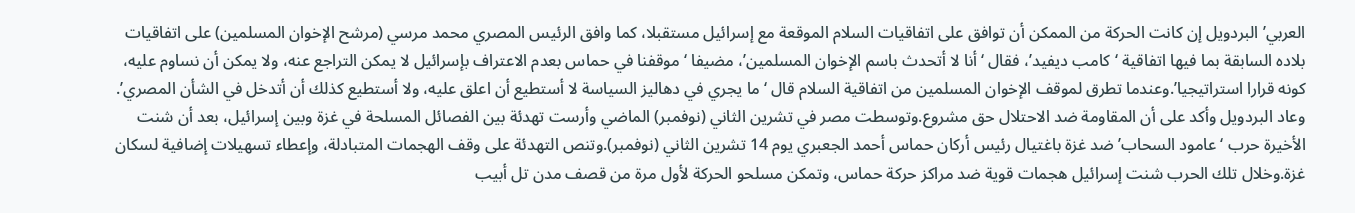العربي’ البردويل إن كانت الحركة من الممكن أن توافق على اتفاقيات السلام الموقعة مع إسرائيل مستقبلا، كما وافق الرئيس المصري محمد مرسي (مرشح الإخوان المسلمين) على اتفاقيات بلاده السابقة بما فيها اتفاقية ‘كامب ديفيد’، فقال ‘أنا لا أتحدث باسم الإخوان المسلمين’، مضيفا ‘موقفنا في حماس بعدم الاعتراف بإسرائيل لا يمكن التراجع عنه، ولا يمكن أن نساوم عليه، كونه قرارا استراتيجيا’.وعندما تطرق لموقف الإخوان المسلمين من اتفاقية السلام قال ‘ما يجري في دهاليز السياسة لا أستطيع أن اعلق عليه، ولا أستطيع كذلك أن أتدخل في الشأن المصري’. وعاد البردويل وأكد على أن المقاومة ضد الاحتلال حق مشروع.وتوسطت مصر في تشرين الثاني (نوفمبر) الماضي وأرست تهدئة بين الفصائل المسلحة في غزة وبين إسرائيل، بعد أن شنت الأخيرة حرب ‘عامود السحاب’ ضد غزة باغتيال رئيس أركان حماس أحمد الجعبري يوم 14 تشرين الثاني (نوفمبر).وتنص التهدئة على وقف الهجمات المتبادلة، وإعطاء تسهيلات إضافية لسكان غزة.وخلال تلك الحرب شنت إسرائيل هجمات قوية ضد مراكز حركة حماس، وتمكن مسلحو الحركة لأول مرة من قصف مدن تل أبيب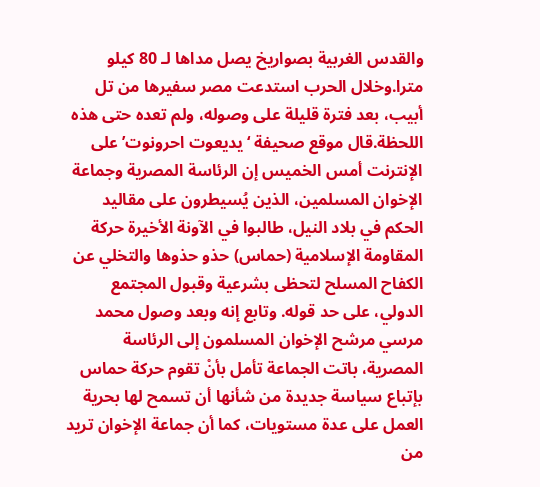والقدس الغربية بصواريخ يصل مداها لـ 80 كيلو مترا.وخلال الحرب استدعت مصر سفيرها من تل أبيب، بعد فترة قليلة على وصوله، ولم تعده حتى هذه اللحظة.قال موقع صحيفة ‘يديعوت احرونوت’ على الإنترنت أمس الخميس إن الرئاسة المصرية وجماعة الإخوان المسلمين، الذين يُسيطرون على مقاليد الحكم في بلاد النيل، طالبوا في الآونة الأخيرة حركة المقاومة الإسلامية (حماس) حذو حذوها والتخلي عن الكفاح المسلح لتحظى بشرعية وقبول المجتمع الدولي، على حد قوله. وتابع إنه وبعد وصول محمد مرسي مرشح الإخوان المسلمون إلى الرئاسة المصرية، باتت الجماعة تأمل بأنْ تقوم حركة حماس بإتباع سياسة جديدة من شأنها أن تسمح لها بحرية العمل على عدة مستويات، كما أن جماعة الإخوان تريد من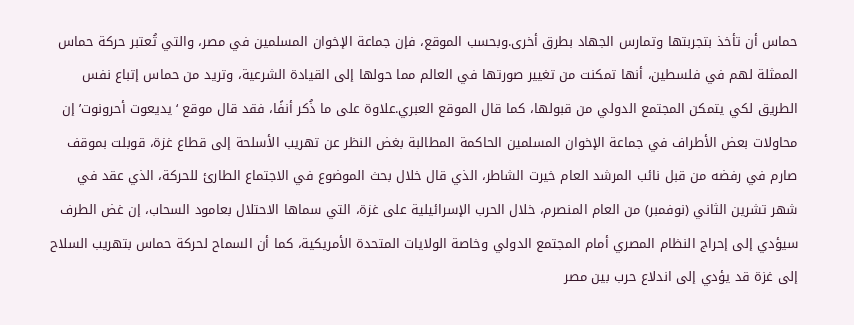حماس أن تأخذ بتجربتها وتمارس الجهاد بطرق أخرى.وبحسب الموقع، فإن جماعة الإخوان المسلمين في مصر، والتي تُعتبر حركة حماس الممثلة لهم في فلسطين، أنها تمكنت من تغيير صورتها في العالم مما حولها إلى القيادة الشرعية، وتريد من حماس إتباع نفس الطريق لكي يتمكن المجتمع الدولي من قبولها، كما قال الموقع العبري.علاوة على ما ذُكر أنفًا، فقد قال موقع ‘يديعوت أحرونوت’ إن محاولات بعض الأطراف في جماعة الإخوان المسلمين الحاكمة المطالبة بغض النظر عن تهريب الأسلحة إلى قطاع غزة، قوبلت بموقف صارم في رفضه من قبل نائب المرشد العام خيرت الشاطر، الذي قال خلال بحث الموضوع في الاجتماع الطارئ للحركة، الذي عقد في شهر تشرين الثاني (نوفمبر) من العام المنصرم، خلال الحرب الإسرائيلية على غزة، التي سماها الاحتلال بعامود السحاب، إن غض الطرف سيؤدي إلى إحراج النظام المصري أمام المجتمع الدولي وخاصة الولايات المتحدة الأمريكية، كما أن السماح لحركة حماس بتهريب السلاح إلى غزة قد يؤدي إلى اندلاع حرب بين مصر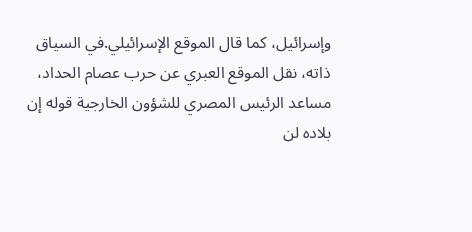وإسرائيل، كما قال الموقع الإسرائيلي.في السياق ذاته، نقل الموقع العبري عن حرب عصام الحداد، مساعد الرئيس المصري للشؤون الخارجية قوله إن بلاده لن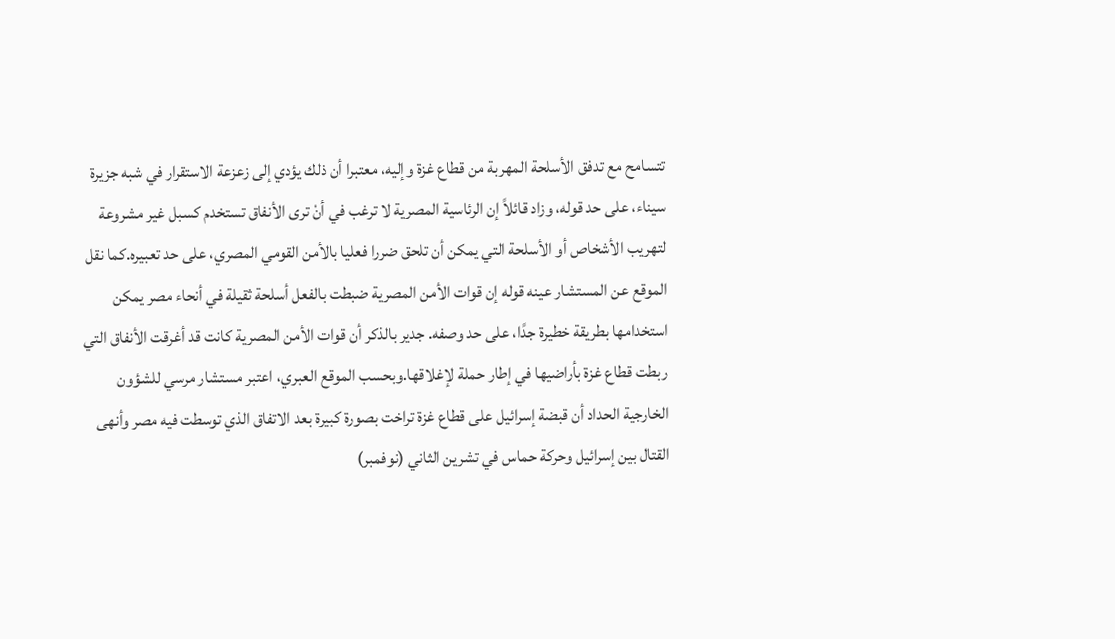تتسامح مع تدفق الأسلحة المهربة من قطاع غزة وإليه، معتبرا أن ذلك يؤدي إلى زعزعة الاستقرار في شبه جزيرة سيناء، على حد قوله، وزاد قائلاً إن الرئاسية المصرية لا ترغب في أنْ ترى الأنفاق تستخدم كسبل غير مشروعة لتهريب الأشخاص أو الأسلحة التي يمكن أن تلحق ضررا فعليا بالأمن القومي المصري، على حد تعبيره.كما نقل الموقع عن المستشار عينه قوله إن قوات الأمن المصرية ضبطت بالفعل أسلحة ثقيلة في أنحاء مصر يمكن استخدامها بطريقة خطيرة جدًا، على حد وصفه. جدير بالذكر أن قوات الأمن المصرية كانت قد أغرقت الأنفاق التي ربطت قطاع غزة بأراضيها في إطار حملة لإغلاقها.وبحسب الموقع العبري، اعتبر مستشار مرسي للشؤون الخارجية الحداد أن قبضة إسرائيل على قطاع غزة تراخت بصورة كبيرة بعد الاتفاق الذي توسطت فيه مصر وأنهى القتال بين إسرائيل وحركة حماس في تشرين الثاني (نوفمبر)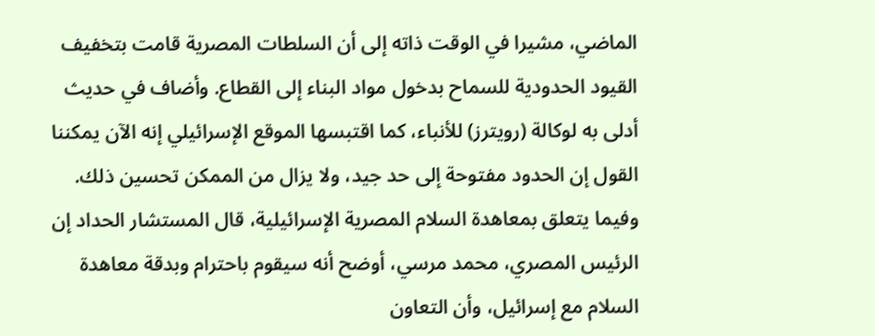الماضي، مشيرا في الوقت ذاته إلى أن السلطات المصرية قامت بتخفيف القيود الحدودية للسماح بدخول مواد البناء إلى القطاع. وأضاف في حديث أدلى به لوكالة (رويترز) للأنباء، كما اقتبسها الموقع الإسرائيلي إنه الآن يمكننا القول إن الحدود مفتوحة إلى حد جيد، ولا يزال من الممكن تحسين ذلك. وفيما يتعلق بمعاهدة السلام المصرية الإسرائيلية، قال المستشار الحداد إن الرئيس المصري، محمد مرسي، أوضح أنه سيقوم باحترام وبدقة معاهدة السلام مع إسرائيل، وأن التعاون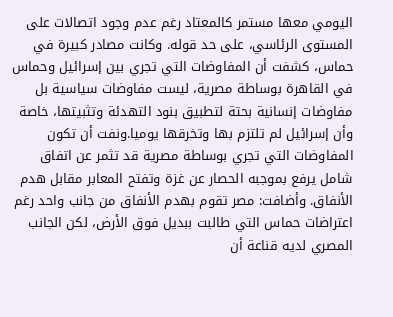اليومي معها مستمر كالمعتاد رغم عدم وجود اتصالات على المستوى الرئاسي، على حد قوله. وكانت مصادر كبيرة في حماس، كشفت أن المفاوضات التي تجري بين إسرائيل وحماس في القاهرة بوساطة مصرية، ليست مفاوضات سياسية بل مفاوضات إنسانية بحتة لتطبيق بنود التهدئة وتثبيتها، خاصة وأن إسرائيل لم تلتزم بها وتخرقها يوميا.ونفت أن تكون المفاوضات التي تجري بوساطة مصرية قد تثمر عن اتفاق شامل يرفع بموجبه الحصار عن غزة وتفتح المعابر مقابل هدم الأنفاق. وأضافت: مصر تقوم بهدم الأنفاق من جانب واحد رغم اعتراضات حماس التي طالبت ببديل فوق الأرض، لكن الجانب المصري لديه قناعة أن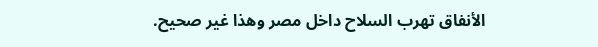الأنفاق تهرب السلاح داخل مصر وهذا غير صحيح.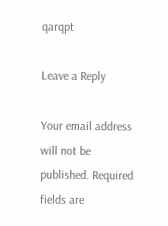qarqpt

Leave a Reply

Your email address will not be published. Required fields are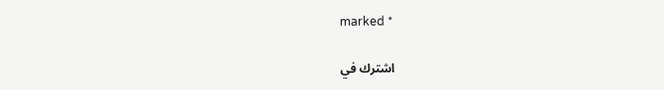marked *

اشترك في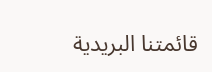قائمتنا البريدية